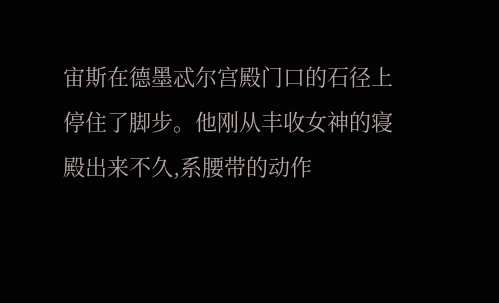宙斯在德墨忒尔宫殿门口的石径上停住了脚步。他刚从丰收女神的寝殿出来不久,系腰带的动作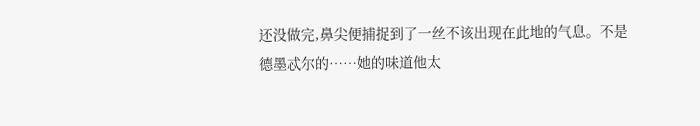还没做完,鼻尖便捕捉到了一丝不该出现在此地的气息。不是德墨忒尔的……她的味道他太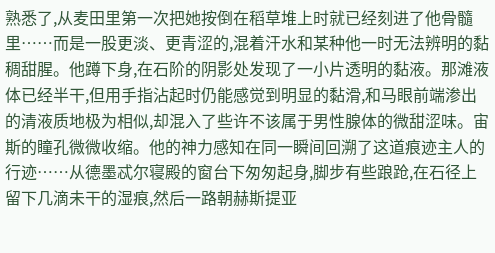熟悉了,从麦田里第一次把她按倒在稻草堆上时就已经刻进了他骨髓里……而是一股更淡、更青涩的,混着汗水和某种他一时无法辨明的黏稠甜腥。他蹲下身,在石阶的阴影处发现了一小片透明的黏液。那滩液体已经半干,但用手指沾起时仍能感觉到明显的黏滑,和马眼前端渗出的清液质地极为相似,却混入了些许不该属于男性腺体的微甜涩味。宙斯的瞳孔微微收缩。他的神力感知在同一瞬间回溯了这道痕迹主人的行迹……从德墨忒尔寝殿的窗台下匆匆起身,脚步有些踉跄,在石径上留下几滴未干的湿痕,然后一路朝赫斯提亚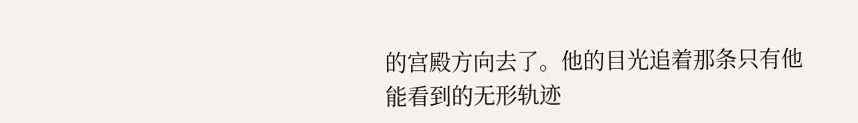的宫殿方向去了。他的目光追着那条只有他能看到的无形轨迹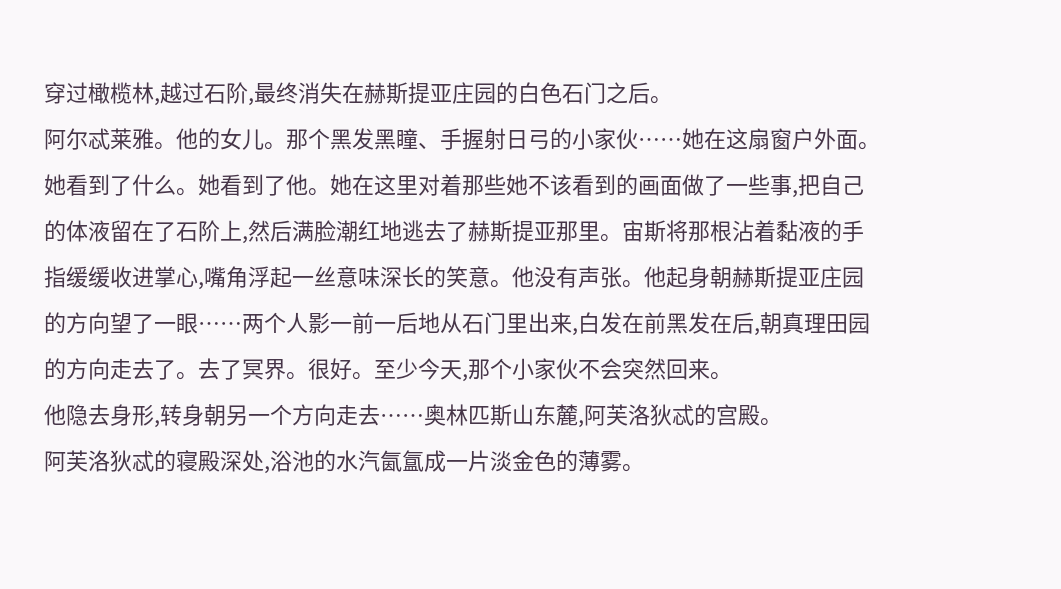穿过橄榄林,越过石阶,最终消失在赫斯提亚庄园的白色石门之后。
阿尔忒莱雅。他的女儿。那个黑发黑瞳、手握射日弓的小家伙……她在这扇窗户外面。她看到了什么。她看到了他。她在这里对着那些她不该看到的画面做了一些事,把自己的体液留在了石阶上,然后满脸潮红地逃去了赫斯提亚那里。宙斯将那根沾着黏液的手指缓缓收进掌心,嘴角浮起一丝意味深长的笑意。他没有声张。他起身朝赫斯提亚庄园的方向望了一眼……两个人影一前一后地从石门里出来,白发在前黑发在后,朝真理田园的方向走去了。去了冥界。很好。至少今天,那个小家伙不会突然回来。
他隐去身形,转身朝另一个方向走去……奥林匹斯山东麓,阿芙洛狄忒的宫殿。
阿芙洛狄忒的寝殿深处,浴池的水汽氤氲成一片淡金色的薄雾。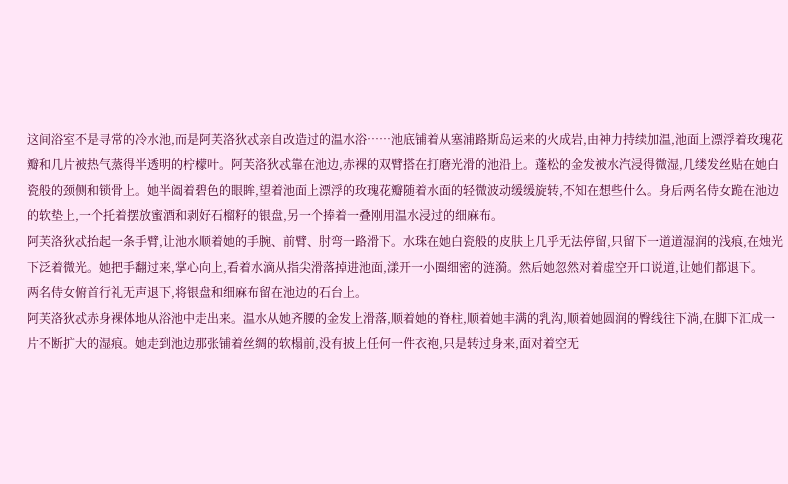这间浴室不是寻常的冷水池,而是阿芙洛狄忒亲自改造过的温水浴……池底铺着从塞浦路斯岛运来的火成岩,由神力持续加温,池面上漂浮着玫瑰花瓣和几片被热气蒸得半透明的柠檬叶。阿芙洛狄忒靠在池边,赤裸的双臂搭在打磨光滑的池沿上。蓬松的金发被水汽浸得微湿,几缕发丝贴在她白瓷般的颈侧和锁骨上。她半阖着碧色的眼眸,望着池面上漂浮的玫瑰花瓣随着水面的轻微波动缓缓旋转,不知在想些什么。身后两名侍女跪在池边的软垫上,一个托着摆放蜜酒和剥好石榴籽的银盘,另一个捧着一叠刚用温水浸过的细麻布。
阿芙洛狄忒抬起一条手臂,让池水顺着她的手腕、前臂、肘弯一路滑下。水珠在她白瓷般的皮肤上几乎无法停留,只留下一道道湿润的浅痕,在烛光下泛着微光。她把手翻过来,掌心向上,看着水滴从指尖滑落掉进池面,漾开一小圈细密的涟漪。然后她忽然对着虚空开口说道,让她们都退下。
两名侍女俯首行礼无声退下,将银盘和细麻布留在池边的石台上。
阿芙洛狄忒赤身裸体地从浴池中走出来。温水从她齐腰的金发上滑落,顺着她的脊柱,顺着她丰满的乳沟,顺着她圆润的臀线往下淌,在脚下汇成一片不断扩大的湿痕。她走到池边那张铺着丝绸的软榻前,没有披上任何一件衣袍,只是转过身来,面对着空无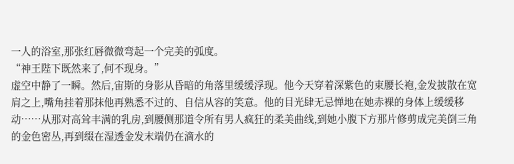一人的浴室,那张红唇微微弯起一个完美的弧度。
“神王陛下既然来了,何不现身。”
虚空中静了一瞬。然后,宙斯的身影从昏暗的角落里缓缓浮现。他今天穿着深紫色的束腰长袍,金发披散在宽肩之上,嘴角挂着那抹他再熟悉不过的、自信从容的笑意。他的目光肆无忌惮地在她赤裸的身体上缓缓移动……从那对高耸丰满的乳房,到腰侧那道令所有男人疯狂的柔美曲线,到她小腹下方那片修剪成完美倒三角的金色密丛,再到缀在湿透金发末端仍在滴水的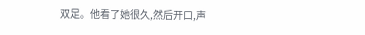双足。他看了她很久,然后开口,声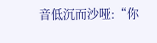音低沉而沙哑:“你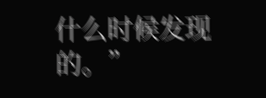什么时候发现的。”